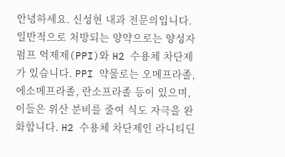안녕하세요. 신성현 내과 전문의입니다.
일반적으로 처방되는 양약으로는 양성자 펌프 억제제(PPI)와 H2 수용체 차단제가 있습니다. PPI 약물로는 오메프라졸, 에소메프라졸, 란소프라졸 등이 있으며, 이들은 위산 분비를 줄여 식도 자극을 완화합니다. H2 수용체 차단제인 라니티딘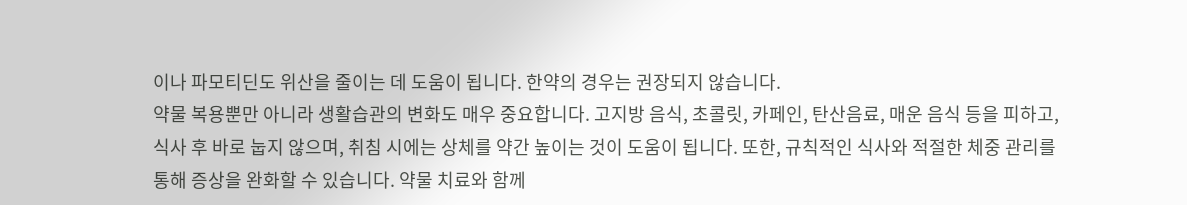이나 파모티딘도 위산을 줄이는 데 도움이 됩니다. 한약의 경우는 권장되지 않습니다.
약물 복용뿐만 아니라 생활습관의 변화도 매우 중요합니다. 고지방 음식, 초콜릿, 카페인, 탄산음료, 매운 음식 등을 피하고, 식사 후 바로 눕지 않으며, 취침 시에는 상체를 약간 높이는 것이 도움이 됩니다. 또한, 규칙적인 식사와 적절한 체중 관리를 통해 증상을 완화할 수 있습니다. 약물 치료와 함께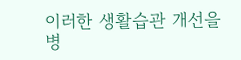이러한 생활습관 개선을 병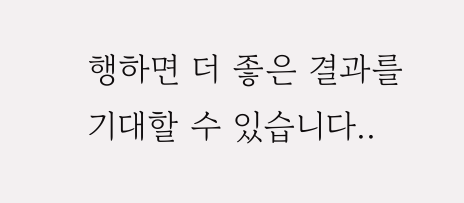행하면 더 좋은 결과를 기대할 수 있습니다..